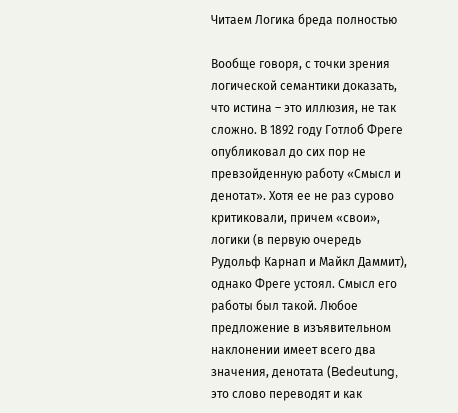Читаем Логика бреда полностью

Вообще говоря, с точки зрения логической семантики доказать, что истина – это иллюзия, не так сложно. В 1892 году Готлоб Фреге опубликовал до сих пор не превзойденную работу «Смысл и денотат». Хотя ее не раз сурово критиковали, причем «свои», логики (в первую очередь Рудольф Карнап и Майкл Даммит), однако Фреге устоял. Смысл его работы был такой. Любое предложение в изъявительном наклонении имеет всего два значения, денотата (Bedeutung, это слово переводят и как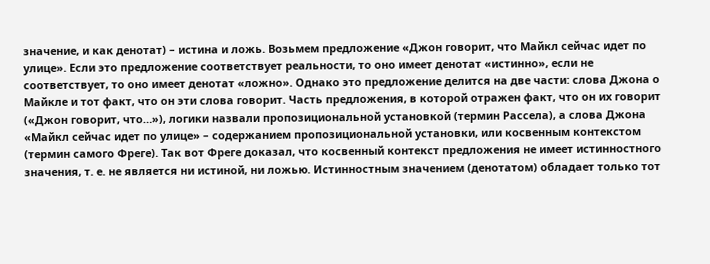значение, и как денотат) – истина и ложь. Возьмем предложение «Джон говорит, что Майкл сейчас идет по улице». Если это предложение соответствует реальности, то оно имеет денотат «истинно», если не соответствует, то оно имеет денотат «ложно». Однако это предложение делится на две части: слова Джона о Майкле и тот факт, что он эти слова говорит. Часть предложения, в которой отражен факт, что он их говорит («Джон говорит, что…»), логики назвали пропозициональной установкой (термин Рассела), а слова Джона «Майкл сейчас идет по улице» – содержанием пропозициональной установки, или косвенным контекстом (термин самого Фреге). Так вот Фреге доказал, что косвенный контекст предложения не имеет истинностного значения, т. е. не является ни истиной, ни ложью. Истинностным значением (денотатом) обладает только тот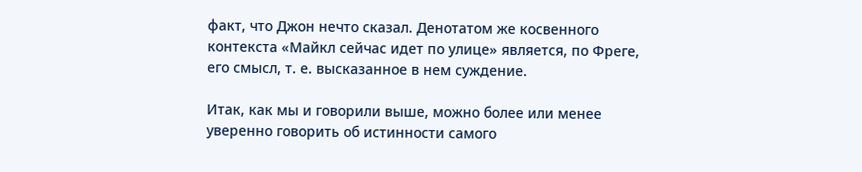факт, что Джон нечто сказал. Денотатом же косвенного контекста «Майкл сейчас идет по улице» является, по Фреге, его смысл, т. е. высказанное в нем суждение.

Итак, как мы и говорили выше, можно более или менее уверенно говорить об истинности самого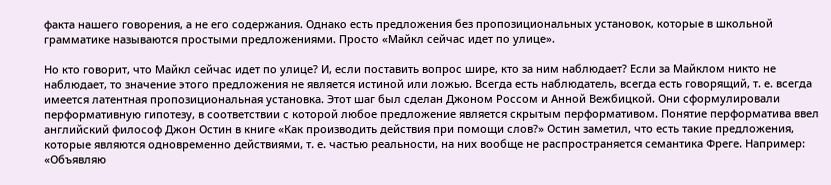факта нашего говорения, а не его содержания. Однако есть предложения без пропозициональных установок, которые в школьной грамматике называются простыми предложениями. Просто «Майкл сейчас идет по улице».

Но кто говорит, что Майкл сейчас идет по улице? И, если поставить вопрос шире, кто за ним наблюдает? Если за Майклом никто не наблюдает, то значение этого предложения не является истиной или ложью. Всегда есть наблюдатель, всегда есть говорящий, т. е. всегда имеется латентная пропозициональная установка. Этот шаг был сделан Джоном Россом и Анной Вежбицкой. Они сформулировали перформативную гипотезу, в соответствии с которой любое предложение является скрытым перформативом. Понятие перформатива ввел английский философ Джон Остин в книге «Как производить действия при помощи слов?» Остин заметил, что есть такие предложения, которые являются одновременно действиями, т. е. частью реальности, на них вообще не распространяется семантика Фреге. Например: «Объявляю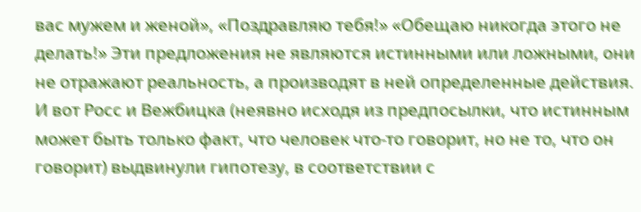вас мужем и женой», «Поздравляю тебя!» «Обещаю никогда этого не делать!» Эти предложения не являются истинными или ложными, они не отражают реальность, а производят в ней определенные действия. И вот Росс и Вежбицка (неявно исходя из предпосылки, что истинным может быть только факт, что человек что-то говорит, но не то, что он говорит) выдвинули гипотезу, в соответствии с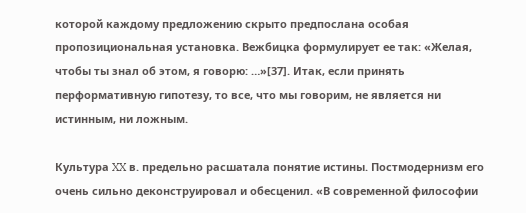которой каждому предложению скрыто предпослана особая пропозициональная установка. Вежбицка формулирует ее так: «Желая, чтобы ты знал об этом, я говорю: …»[37]. Итак, если принять перформативную гипотезу, то все, что мы говорим, не является ни истинным, ни ложным.

Культура XX в. предельно расшатала понятие истины. Постмодернизм его очень сильно деконструировал и обесценил. «В современной философии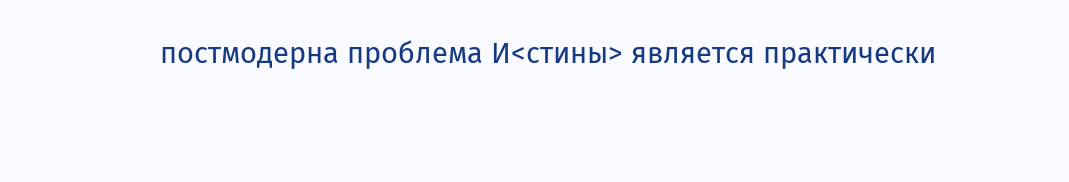постмодерна проблема И<стины> является практически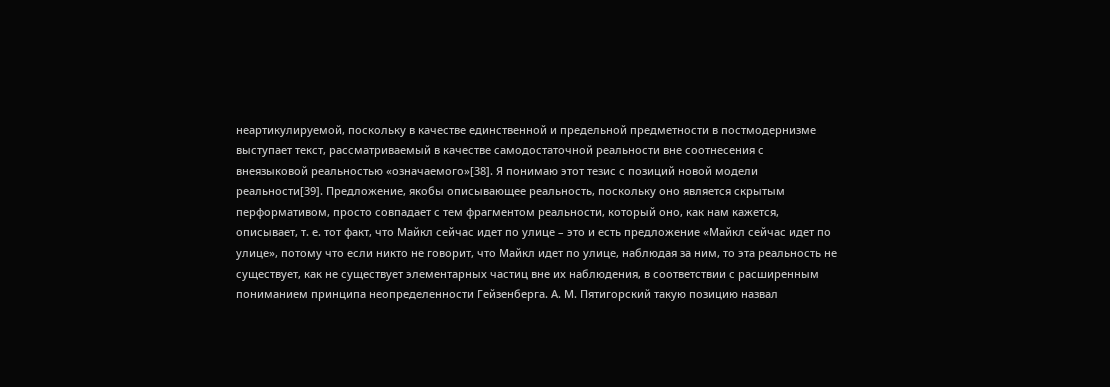неартикулируемой, поскольку в качестве единственной и предельной предметности в постмодернизме выступает текст, рассматриваемый в качестве самодостаточной реальности вне соотнесения с внеязыковой реальностью «означаемого»[38]. Я понимаю этот тезис с позиций новой модели реальности[39]. Предложение, якобы описывающее реальность, поскольку оно является скрытым перформативом, просто совпадает с тем фрагментом реальности, который оно, как нам кажется, описывает, т. е. тот факт, что Майкл сейчас идет по улице – это и есть предложение «Майкл сейчас идет по улице», потому что если никто не говорит, что Майкл идет по улице, наблюдая за ним, то эта реальность не существует, как не существует элементарных частиц вне их наблюдения, в соответствии с расширенным пониманием принципа неопределенности Гейзенберга. А. М. Пятигорский такую позицию назвал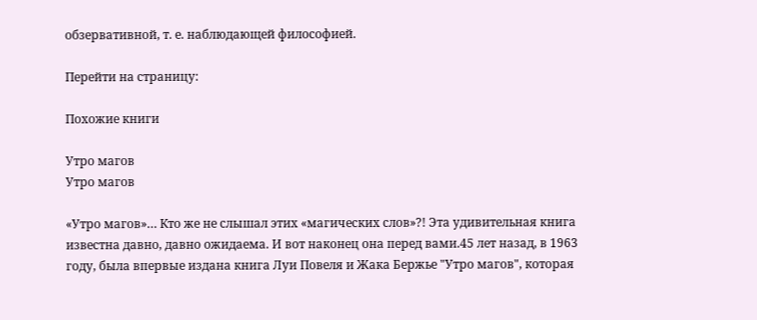обзервативной, т. е. наблюдающей философией.

Перейти на страницу:

Похожие книги

Утро магов
Утро магов

«Утро магов»… Кто же не слышал этих «магических слов»?! Эта удивительная книга известна давно, давно ожидаема. И вот наконец она перед вами.45 лет назад, в 1963 году, была впервые издана книга Луи Повеля и Жака Бержье "Утро магов", которая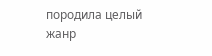породила целый жанр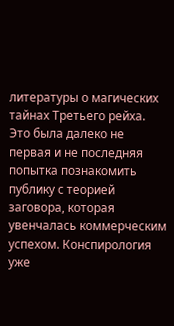литературы о магических тайнах Третьего рейха. Это была далеко не первая и не последняя попытка познакомить публику с теорией заговора, которая увенчалась коммерческим успехом. Конспирология уже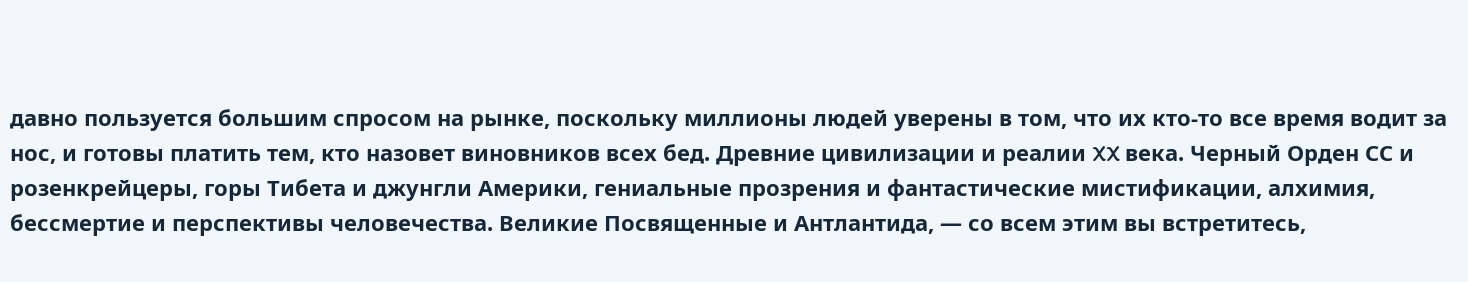давно пользуется большим спросом на рынке, поскольку миллионы людей уверены в том, что их кто-то все время водит за нос, и готовы платить тем, кто назовет виновников всех бед. Древние цивилизации и реалии XX века. Черный Орден СС и розенкрейцеры, горы Тибета и джунгли Америки, гениальные прозрения и фантастические мистификации, алхимия, бессмертие и перспективы человечества. Великие Посвященные и Антлантида, — со всем этим вы встретитесь,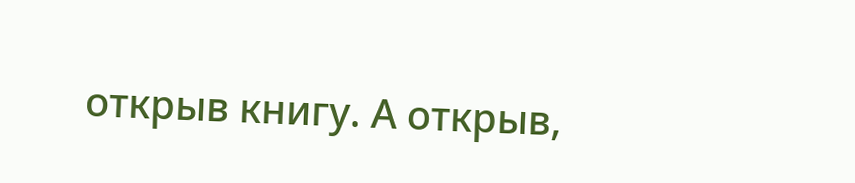открыв книгу. А открыв,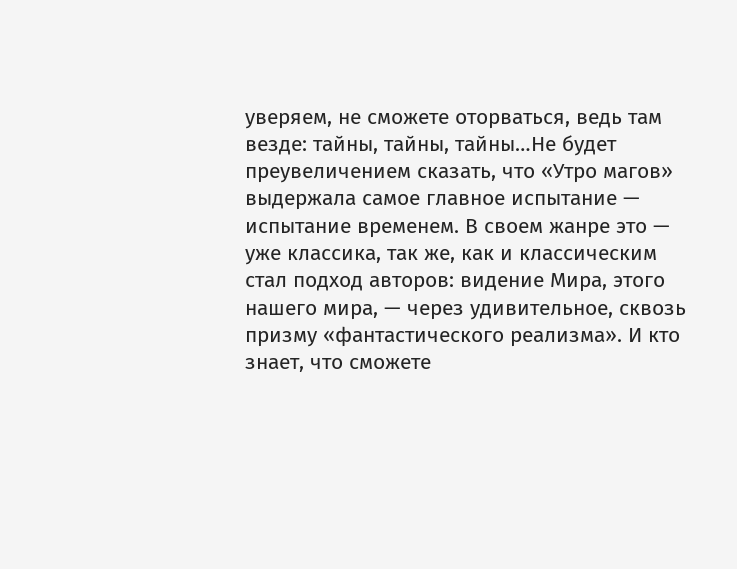уверяем, не сможете оторваться, ведь там везде: тайны, тайны, тайны…Не будет преувеличением сказать, что «Утро магов» выдержала самое главное испытание — испытание временем. В своем жанре это — уже классика, так же, как и классическим стал подход авторов: видение Мира, этого нашего мира, — через удивительное, сквозь призму «фантастического реализма». И кто знает, что сможете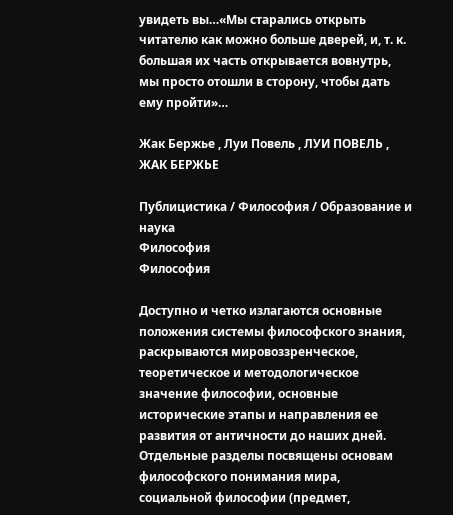увидеть вы…«Мы старались открыть читателю как можно больше дверей, и, т. к. большая их часть открывается вовнутрь, мы просто отошли в сторону, чтобы дать ему пройти»…

Жак Бержье , Луи Повель , ЛУИ ПОВЕЛЬ , ЖАК БЕРЖЬЕ

Публицистика / Философия / Образование и наука
Философия
Философия

Доступно и четко излагаются основные положения системы философского знания, раскрываются мировоззренческое, теоретическое и методологическое значение философии, основные исторические этапы и направления ее развития от античности до наших дней. Отдельные разделы посвящены основам философского понимания мира, социальной философии (предмет,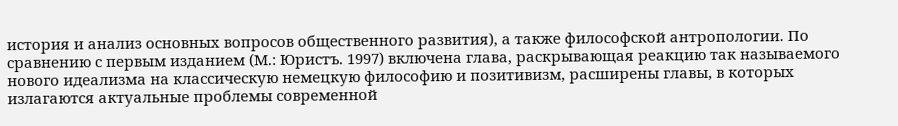история и анализ основных вопросов общественного развития), а также философской антропологии. По сравнению с первым изданием (М.: Юристъ. 1997) включена глава, раскрывающая реакцию так называемого нового идеализма на классическую немецкую философию и позитивизм, расширены главы, в которых излагаются актуальные проблемы современной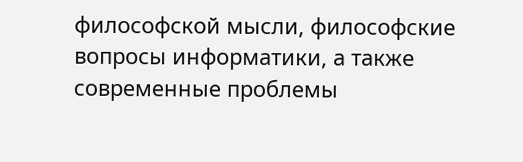философской мысли, философские вопросы информатики, а также современные проблемы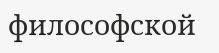философской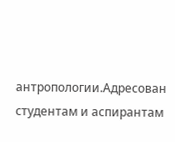антропологии.Адресован студентам и аспирантам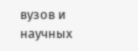вузов и научных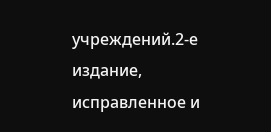учреждений.2-е издание, исправленное и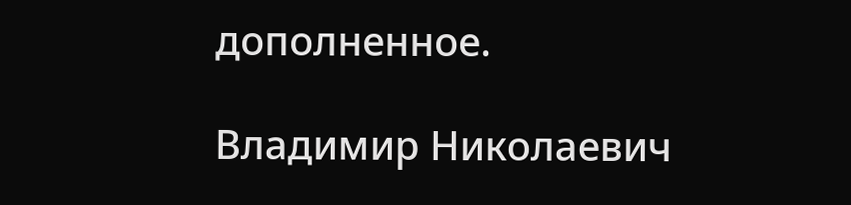дополненное.

Владимир Николаевич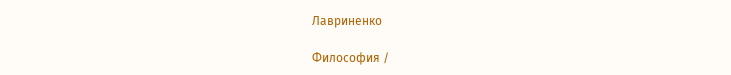Лавриненко

Философия /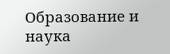Образование и наука